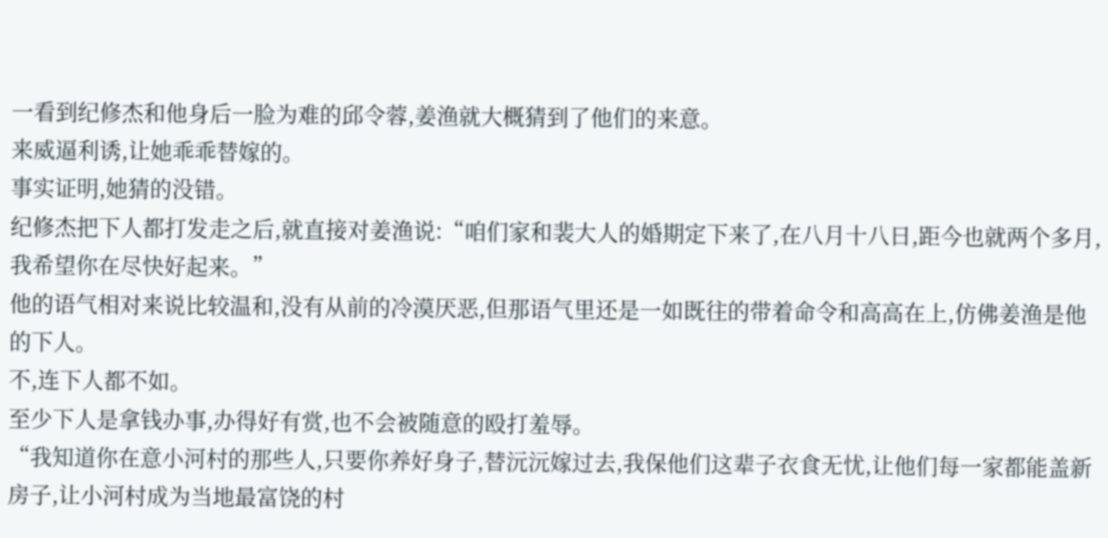一看到纪修杰和他身后一脸为难的邱令蓉,姜渔就大概猜到了他们的来意。
来威逼利诱,让她乖乖替嫁的。
事实证明,她猜的没错。
纪修杰把下人都打发走之后,就直接对姜渔说:“咱们家和裴大人的婚期定下来了,在八月十八日,距今也就两个多月,我希望你在尽快好起来。”
他的语气相对来说比较温和,没有从前的冷漠厌恶,但那语气里还是一如既往的带着命令和高高在上,仿佛姜渔是他的下人。
不,连下人都不如。
至少下人是拿钱办事,办得好有赏,也不会被随意的殴打羞辱。
“我知道你在意小河村的那些人,只要你养好身子,替沅沅嫁过去,我保他们这辈子衣食无忧,让他们每一家都能盖新房子,让小河村成为当地最富饶的村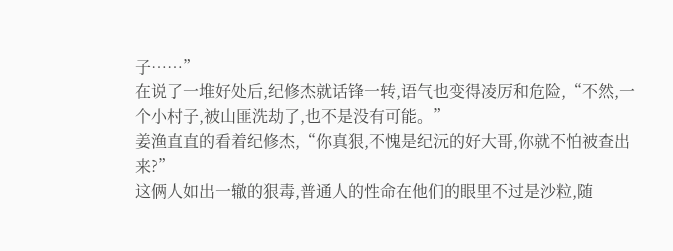子……”
在说了一堆好处后,纪修杰就话锋一转,语气也变得凌厉和危险,“不然,一个小村子,被山匪洗劫了,也不是没有可能。”
姜渔直直的看着纪修杰,“你真狠,不愧是纪沅的好大哥,你就不怕被查出来?”
这俩人如出一辙的狠毒,普通人的性命在他们的眼里不过是沙粒,随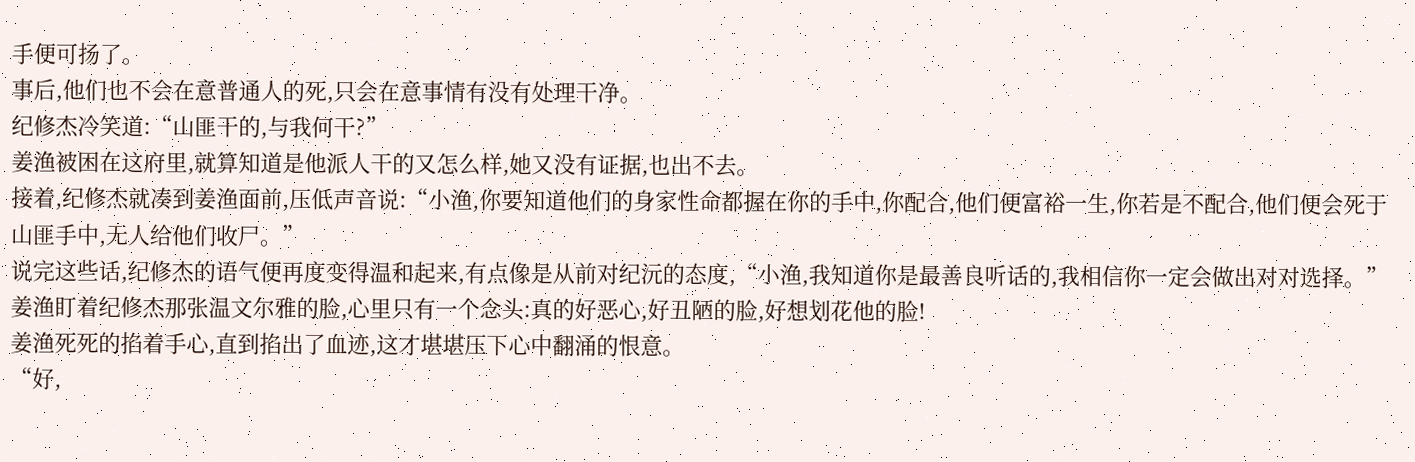手便可扬了。
事后,他们也不会在意普通人的死,只会在意事情有没有处理干净。
纪修杰冷笑道:“山匪干的,与我何干?”
姜渔被困在这府里,就算知道是他派人干的又怎么样,她又没有证据,也出不去。
接着,纪修杰就凑到姜渔面前,压低声音说:“小渔,你要知道他们的身家性命都握在你的手中,你配合,他们便富裕一生,你若是不配合,他们便会死于山匪手中,无人给他们收尸。”
说完这些话,纪修杰的语气便再度变得温和起来,有点像是从前对纪沅的态度,“小渔,我知道你是最善良听话的,我相信你一定会做出对对选择。”
姜渔盯着纪修杰那张温文尔雅的脸,心里只有一个念头:真的好恶心,好丑陋的脸,好想划花他的脸!
姜渔死死的掐着手心,直到掐出了血迹,这才堪堪压下心中翻涌的恨意。
“好,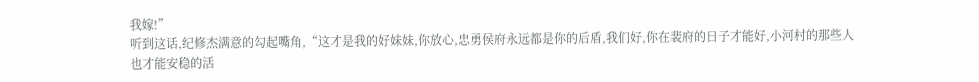我嫁!”
听到这话,纪修杰满意的勾起嘴角,“这才是我的好妹妹,你放心,忠勇侯府永远都是你的后盾,我们好,你在裴府的日子才能好,小河村的那些人也才能安稳的活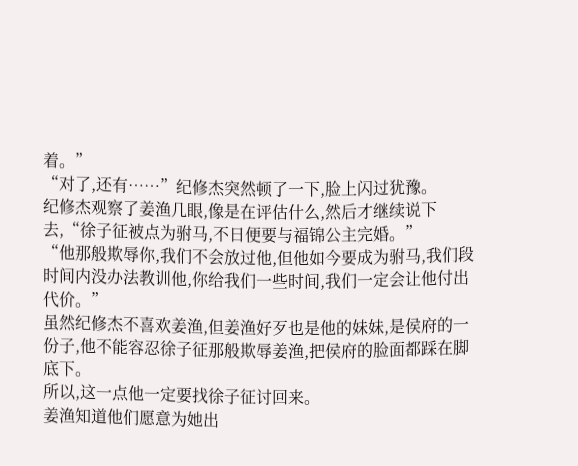着。”
“对了,还有……”纪修杰突然顿了一下,脸上闪过犹豫。
纪修杰观察了姜渔几眼,像是在评估什么,然后才继续说下去,“徐子征被点为驸马,不日便要与福锦公主完婚。”
“他那般欺辱你,我们不会放过他,但他如今要成为驸马,我们段时间内没办法教训他,你给我们一些时间,我们一定会让他付出代价。”
虽然纪修杰不喜欢姜渔,但姜渔好歹也是他的妹妹,是侯府的一份子,他不能容忍徐子征那般欺辱姜渔,把侯府的脸面都踩在脚底下。
所以,这一点他一定要找徐子征讨回来。
姜渔知道他们愿意为她出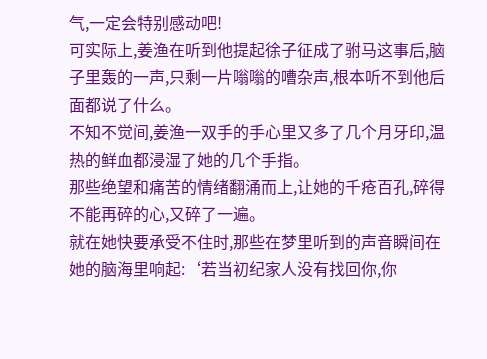气,一定会特别感动吧!
可实际上,姜渔在听到他提起徐子征成了驸马这事后,脑子里轰的一声,只剩一片嗡嗡的嘈杂声,根本听不到他后面都说了什么。
不知不觉间,姜渔一双手的手心里又多了几个月牙印,温热的鲜血都浸湿了她的几个手指。
那些绝望和痛苦的情绪翻涌而上,让她的千疮百孔,碎得不能再碎的心,又碎了一遍。
就在她快要承受不住时,那些在梦里听到的声音瞬间在她的脑海里响起:‘若当初纪家人没有找回你,你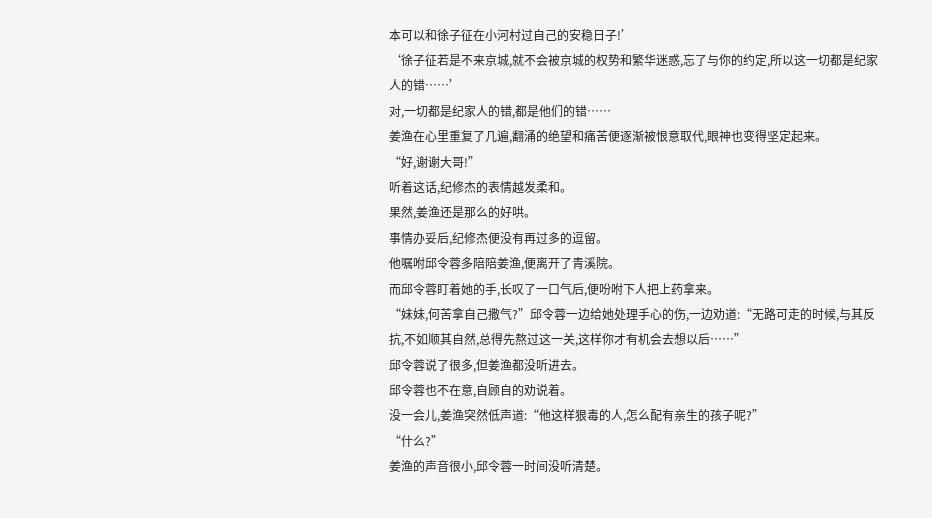本可以和徐子征在小河村过自己的安稳日子!’
‘徐子征若是不来京城,就不会被京城的权势和繁华迷惑,忘了与你的约定,所以这一切都是纪家人的错……’
对,一切都是纪家人的错,都是他们的错……
姜渔在心里重复了几遍,翻涌的绝望和痛苦便逐渐被恨意取代,眼神也变得坚定起来。
“好,谢谢大哥!”
听着这话,纪修杰的表情越发柔和。
果然,姜渔还是那么的好哄。
事情办妥后,纪修杰便没有再过多的逗留。
他嘱咐邱令蓉多陪陪姜渔,便离开了青溪院。
而邱令蓉盯着她的手,长叹了一口气后,便吩咐下人把上药拿来。
“妹妹,何苦拿自己撒气?”邱令蓉一边给她处理手心的伤,一边劝道:“无路可走的时候,与其反抗,不如顺其自然,总得先熬过这一关,这样你才有机会去想以后……”
邱令蓉说了很多,但姜渔都没听进去。
邱令蓉也不在意,自顾自的劝说着。
没一会儿,姜渔突然低声道:“他这样狠毒的人,怎么配有亲生的孩子呢?”
“什么?”
姜渔的声音很小,邱令蓉一时间没听清楚。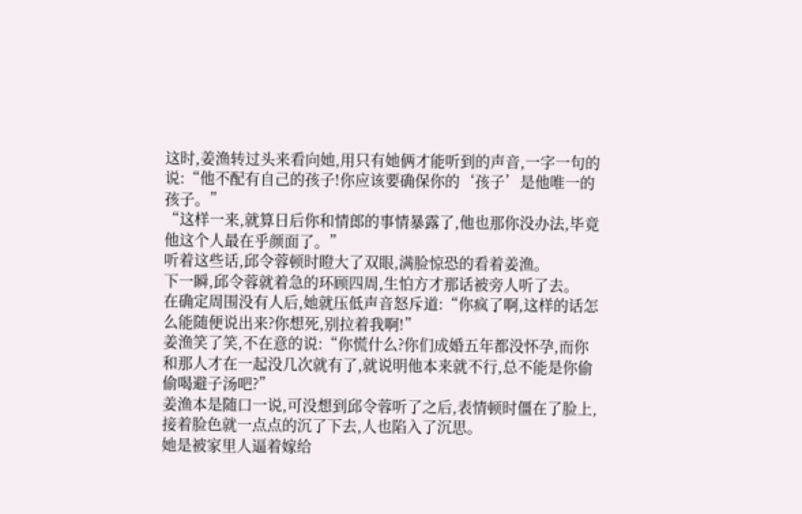这时,姜渔转过头来看向她,用只有她俩才能听到的声音,一字一句的说:“他不配有自己的孩子!你应该要确保你的‘孩子’是他唯一的孩子。”
“这样一来,就算日后你和情郎的事情暴露了,他也那你没办法,毕竟他这个人最在乎颜面了。”
听着这些话,邱令蓉顿时瞪大了双眼,满脸惊恐的看着姜渔。
下一瞬,邱令蓉就着急的环顾四周,生怕方才那话被旁人听了去。
在确定周围没有人后,她就压低声音怒斥道:“你疯了啊,这样的话怎么能随便说出来?你想死,别拉着我啊!”
姜渔笑了笑,不在意的说:“你慌什么?你们成婚五年都没怀孕,而你和那人才在一起没几次就有了,就说明他本来就不行,总不能是你偷偷喝避子汤吧?”
姜渔本是随口一说,可没想到邱令蓉听了之后,表情顿时僵在了脸上,接着脸色就一点点的沉了下去,人也陷入了沉思。
她是被家里人逼着嫁给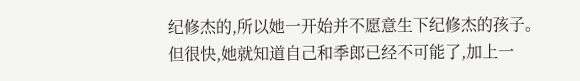纪修杰的,所以她一开始并不愿意生下纪修杰的孩子。
但很快,她就知道自己和季郎已经不可能了,加上一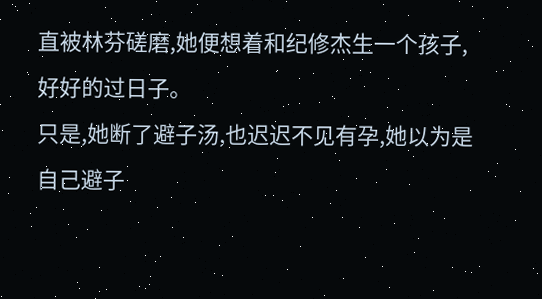直被林芬磋磨,她便想着和纪修杰生一个孩子,好好的过日子。
只是,她断了避子汤,也迟迟不见有孕,她以为是自己避子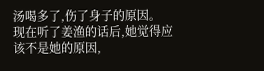汤喝多了,伤了身子的原因。
现在听了姜渔的话后,她觉得应该不是她的原因,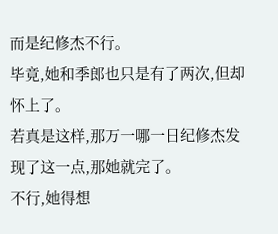而是纪修杰不行。
毕竟,她和季郎也只是有了两次,但却怀上了。
若真是这样,那万一哪一日纪修杰发现了这一点,那她就完了。
不行,她得想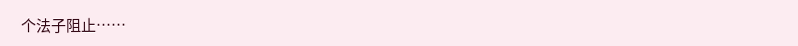个法子阻止……